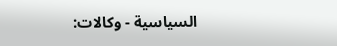السياسية - وكالات: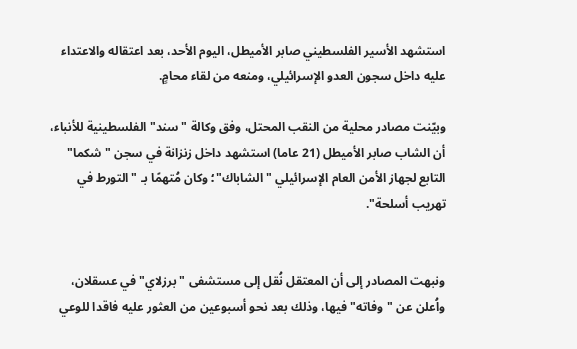استشهد الأسير الفلسطيني صابر الأميطل، اليوم الأحد، بعد اعتقاله والاعتداء عليه داخل سجون العدو الإسرائيلي، ومنعه من لقاء محامٍ.

وبيّنت مصادر محلية من النقب المحتل، وفق وكالة "سند" الفلسطينية للأنباء، أن الشاب صابر الأميطل (21 عاما) استشهد داخل زنزانة في سجن "شكما" التابع لجهاز الأمن العام الإسرائيلي "الشاباك"؛ وكان مُتهمًا بـ "التورط في تهريب أسلحة".


ونبهت المصادر إلى أن المعتقل نُقل إلى مستشفى "برزلاي" في عسقلان، واُعلن عن "وفاته" فيها، وذلك بعد نحو أسبوعين من العثور عليه فاقدا للوعي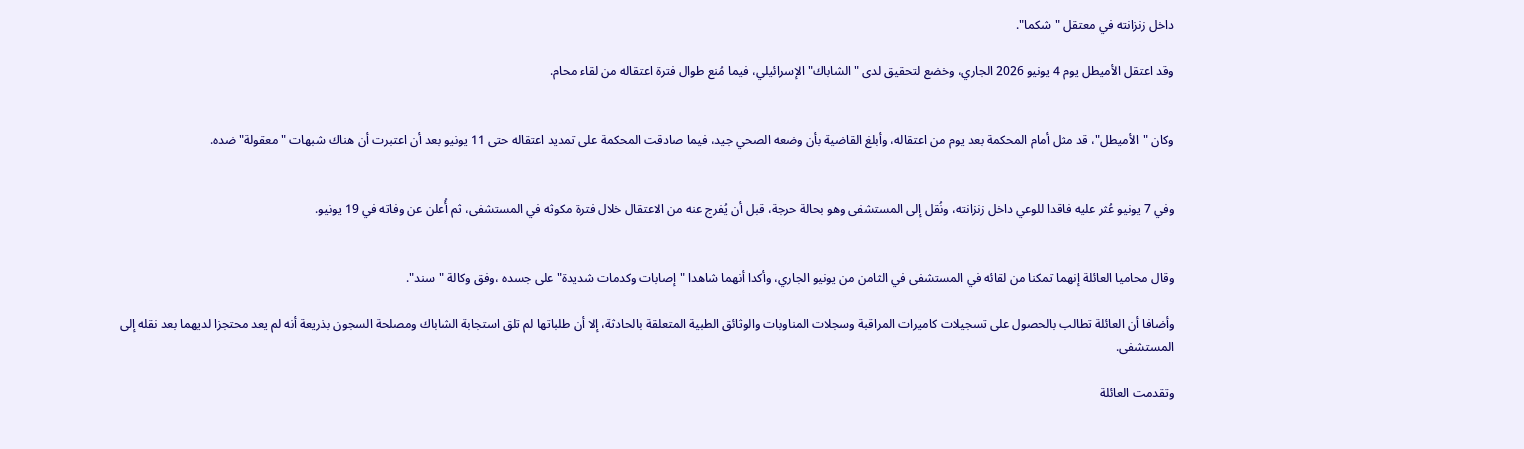داخل زنزانته في معتقل "شكما".

وقد اعتقل الأميطل يوم 4 يونيو 2026 الجاري، وخضع لتحقيق لدى "الشاباك" الإسرائيلي، فيما مُنع طوال فترة اعتقاله من لقاء محام.


وكان "الأميطل"، قد مثل أمام المحكمة بعد يوم من اعتقاله، وأبلغ القاضية بأن وضعه الصحي جيد، فيما صادقت المحكمة على تمديد اعتقاله حتى 11 يونيو بعد أن اعتبرت أن هناك شبهات "معقولة" ضده.


وفي 7 يونيو عُثر عليه فاقدا للوعي داخل زنزانته، ونُقل إلى المستشفى وهو بحالة حرجة، قبل أن يُفرج عنه من الاعتقال خلال فترة مكوثه في المستشفى، ثم أُعلن عن وفاته في 19 يونيو.


وقال محاميا العائلة إنهما تمكنا من لقائه في المستشفى في الثامن من يونيو الجاري، وأكدا أنهما شاهدا "إصابات وكدمات شديدة" على جسده ،وفق وكالة "سند".

وأضافا أن العائلة تطالب بالحصول على تسجيلات كاميرات المراقبة وسجلات المناوبات والوثائق الطبية المتعلقة بالحادثة، إلا أن طلباتها لم تلق استجابة الشاباك ومصلحة السجون بذريعة أنه لم يعد محتجزا لديهما بعد نقله إلى المستشفى.

وتقدمت العائلة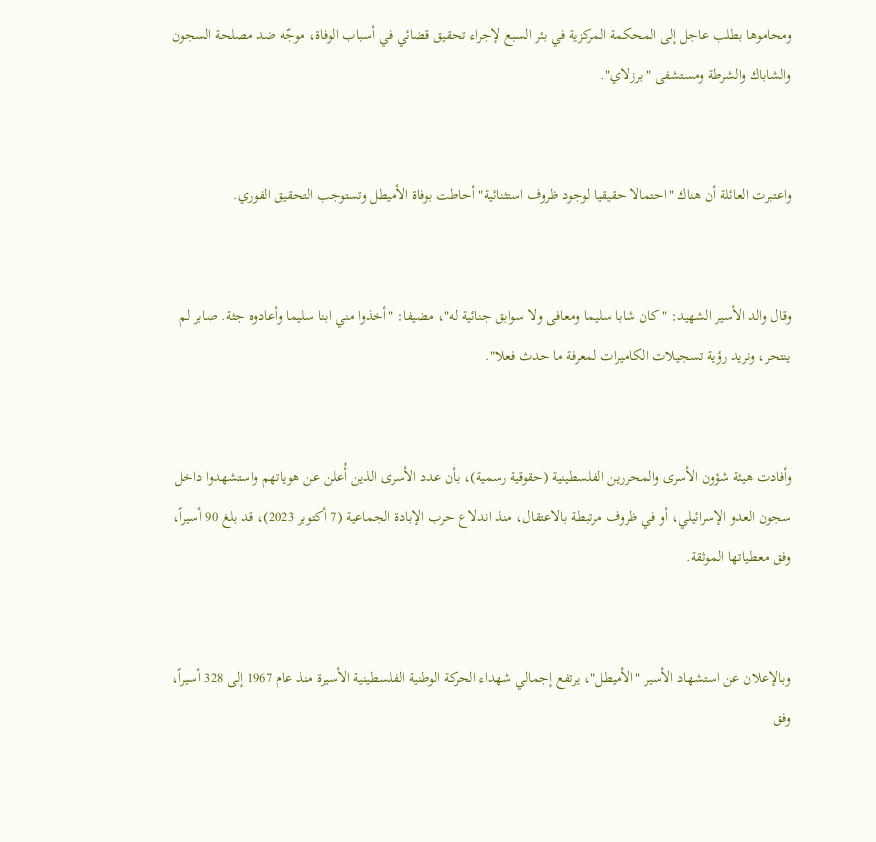ومحاموها بطلب عاجل إلى المحكمة المركزية في بئر السبع لإجراء تحقيق قضائي في أسباب الوفاة، موجّه ضد مصلحة السجون والشاباك والشرطة ومستشفى "برزلاي".


واعتبرت العائلة أن هناك "احتمالا حقيقيا لوجود ظروف استثنائية" أحاطت بوفاة الأميطل وتستوجب التحقيق الفوري.


وقال والد الأسير الشهيد: "كان شابا سليما ومعافى ولا سوابق جنائية له"، مضيفا: "أخذوا مني ابنا سليما وأعادوه جثة. صابر لم ينتحر، ونريد رؤية تسجيلات الكاميرات لمعرفة ما حدث فعلا".


وأفادت هيئة شؤون الأسرى والمحررين الفلسطينية (حقوقية رسمية)، بأن عدد الأسرى الذين أُعلن عن هوياتهم واستشهدوا داخل سجون العدو الإسرائيلي، أو في ظروف مرتبطة بالاعتقال، منذ اندلاع حرب الإبادة الجماعية (7 أكتوبر 2023)، قد بلغ 90 أسيراً، وفق معطياتها الموثقة.


وبالإعلان عن استشهاد الأسير "الأميطل"، يرتفع إجمالي شهداء الحركة الوطنية الفلسطينية الأسيرة منذ عام 1967 إلى 328 أسيراً، وفق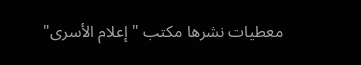معطيات نشرها مكتب "إعلام الأسرى"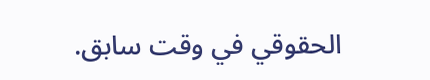الحقوقي في وقت سابق.